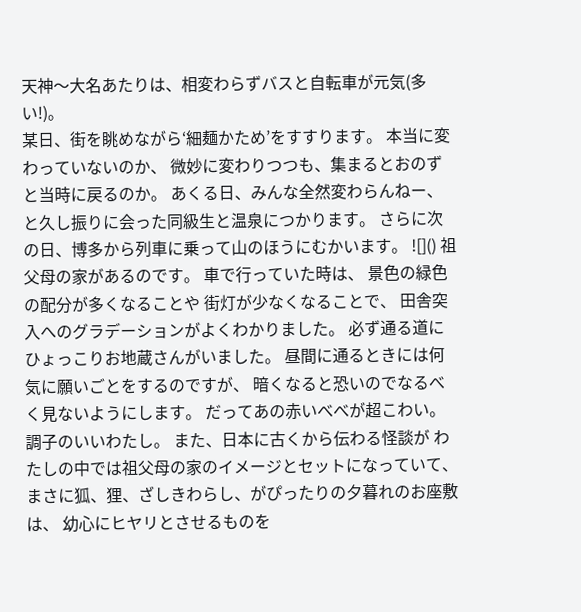天神〜大名あたりは、相変わらずバスと自転車が元気(多い!)。
某日、街を眺めながら‘細麺かため’をすすります。 本当に変わっていないのか、 微妙に変わりつつも、集まるとおのずと当時に戻るのか。 あくる日、みんな全然変わらんねー、と久し振りに会った同級生と温泉につかります。 さらに次の日、博多から列車に乗って山のほうにむかいます。 ![]() 祖父母の家があるのです。 車で行っていた時は、 景色の緑色の配分が多くなることや 街灯が少なくなることで、 田舎突入へのグラデーションがよくわかりました。 必ず通る道にひょっこりお地蔵さんがいました。 昼間に通るときには何気に願いごとをするのですが、 暗くなると恐いのでなるべく見ないようにします。 だってあの赤いべべが超こわい。調子のいいわたし。 また、日本に古くから伝わる怪談が わたしの中では祖父母の家のイメージとセットになっていて、 まさに狐、狸、ざしきわらし、がぴったりの夕暮れのお座敷は、 幼心にヒヤリとさせるものを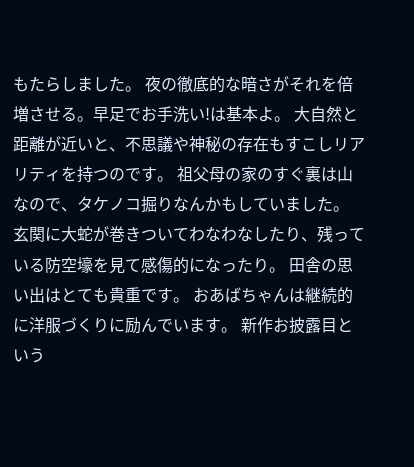もたらしました。 夜の徹底的な暗さがそれを倍増させる。早足でお手洗い!は基本よ。 大自然と距離が近いと、不思議や神秘の存在もすこしリアリティを持つのです。 祖父母の家のすぐ裏は山なので、タケノコ掘りなんかもしていました。 玄関に大蛇が巻きついてわなわなしたり、残っている防空壕を見て感傷的になったり。 田舎の思い出はとても貴重です。 おあばちゃんは継続的に洋服づくりに励んでいます。 新作お披露目という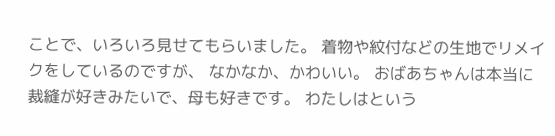ことで、いろいろ見せてもらいました。 着物や紋付などの生地でリメイクをしているのですが、 なかなか、かわいい。 おばあちゃんは本当に裁縫が好きみたいで、母も好きです。 わたしはという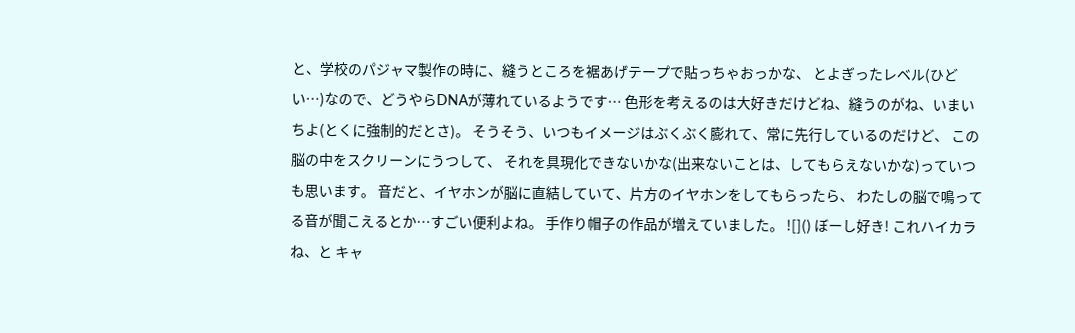と、学校のパジャマ製作の時に、縫うところを裾あげテープで貼っちゃおっかな、 とよぎったレベル(ひどい…)なので、どうやらDNAが薄れているようです… 色形を考えるのは大好きだけどね、縫うのがね、いまいちよ(とくに強制的だとさ)。 そうそう、いつもイメージはぶくぶく膨れて、常に先行しているのだけど、 この脳の中をスクリーンにうつして、 それを具現化できないかな(出来ないことは、してもらえないかな)っていつも思います。 音だと、イヤホンが脳に直結していて、片方のイヤホンをしてもらったら、 わたしの脳で鳴ってる音が聞こえるとか…すごい便利よね。 手作り帽子の作品が増えていました。 ![]() ぼーし好き! これハイカラね、と キャ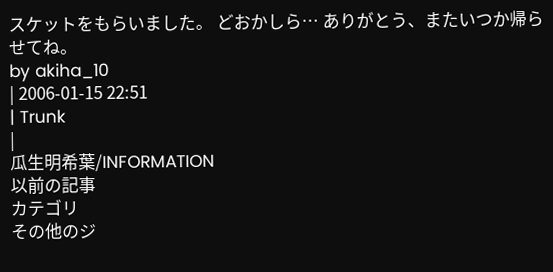スケットをもらいました。 どおかしら… ありがとう、またいつか帰らせてね。
by akiha_10
| 2006-01-15 22:51
| Trunk
|
瓜生明希葉/INFORMATION
以前の記事
カテゴリ
その他のジ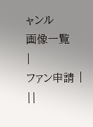ャンル
画像一覧
|
ファン申請 |
||